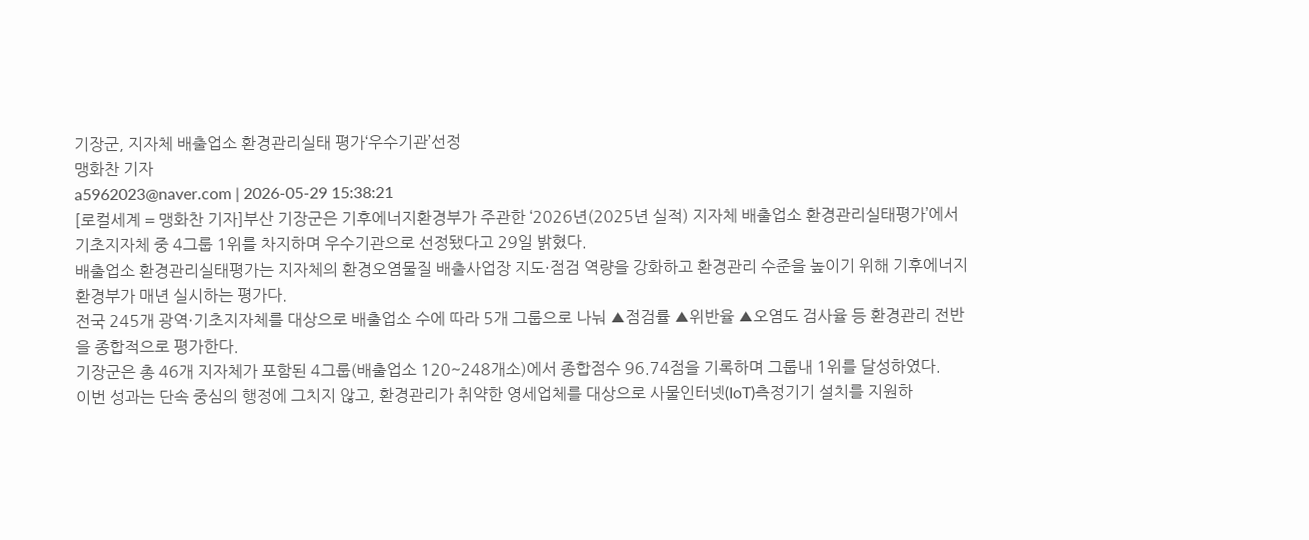기장군, 지자체 배출업소 환경관리실태 평가‘우수기관’선정
맹화찬 기자
a5962023@naver.com | 2026-05-29 15:38:21
[로컬세계 = 맹화찬 기자]부산 기장군은 기후에너지환경부가 주관한 ‘2026년(2025년 실적) 지자체 배출업소 환경관리실태평가’에서 기초지자체 중 4그룹 1위를 차지하며 우수기관으로 선정됐다고 29일 밝혔다.
배출업소 환경관리실태평가는 지자체의 환경오염물질 배출사업장 지도·점검 역량을 강화하고 환경관리 수준을 높이기 위해 기후에너지환경부가 매년 실시하는 평가다.
전국 245개 광역·기초지자체를 대상으로 배출업소 수에 따라 5개 그룹으로 나눠 ▲점검률 ▲위반율 ▲오염도 검사율 등 환경관리 전반을 종합적으로 평가한다.
기장군은 총 46개 지자체가 포함된 4그룹(배출업소 120~248개소)에서 종합점수 96.74점을 기록하며 그룹내 1위를 달성하였다.
이번 성과는 단속 중심의 행정에 그치지 않고, 환경관리가 취약한 영세업체를 대상으로 사물인터넷(IoT)측정기기 설치를 지원하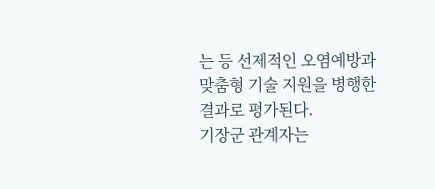는 등 선제적인 오염예방과 맞춤형 기술 지원을 병행한 결과로 평가된다.
기장군 관계자는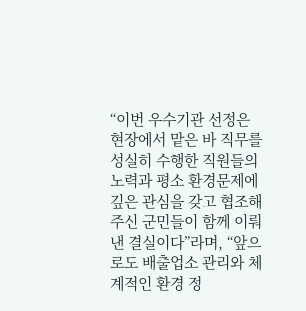“이번 우수기관 선정은 현장에서 맡은 바 직무를 성실히 수행한 직원들의 노력과 평소 환경문제에 깊은 관심을 갖고 협조해 주신 군민들이 함께 이뤄낸 결실이다”라며, “앞으로도 배출업소 관리와 체계적인 환경 정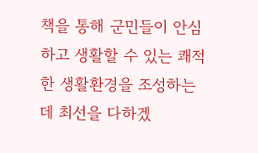책을 통해 군민들이 안심하고 생활할 수 있는 쾌적한 생활환경을 조성하는 데 최선을 다하겠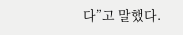다”고 말했다.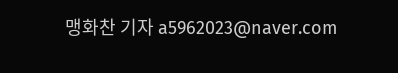맹화찬 기자 a5962023@naver.com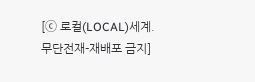[ⓒ 로컬(LOCAL)세계. 무단전재-재배포 금지]